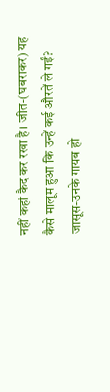नहीं कहां कैद कर रखा है। जीत-(घबराकर) यह कैसे मालूम हुआ कि उन्हें कई औरतें ले गईं? जासूस-उनके गायब हो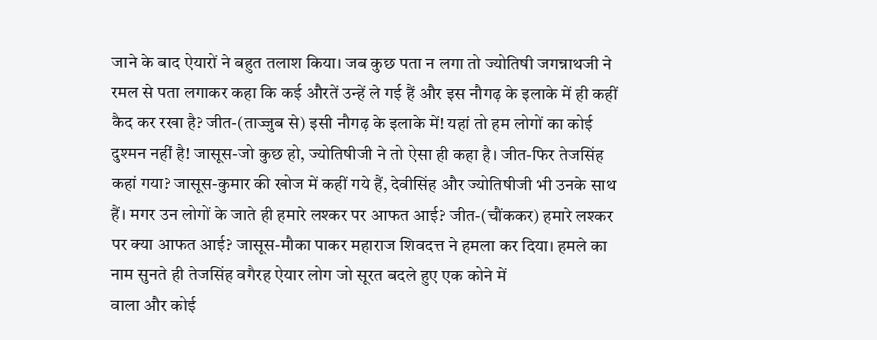जाने के बाद ऐयारों ने बहुत तलाश किया। जब कुछ पता न लगा तो ज्योतिषी जगन्नाथजी ने रमल से पता लगाकर कहा कि कई औरतें उन्हें ले गई हैं और इस नौगढ़ के इलाके में ही कहीं कैद कर रखा है? जीत-(ताज्जुब से) इसी नौगढ़ के इलाके में! यहां तो हम लोगों का कोई दुश्मन नहीं है! जासूस-जो कुछ हो, ज्योतिषीजी ने तो ऐसा ही कहा है। जीत-फिर तेजसिंह कहां गया? जासूस-कुमार की खोज में कहीं गये हैं, देवीसिंह और ज्योतिषीजी भी उनके साथ हैं। मगर उन लोगों के जाते ही हमारे लश्कर पर आफत आई? जीत-(चौंककर) हमारे लश्कर पर क्या आफत आई? जासूस-मौका पाकर महाराज शिवदत्त ने हमला कर दिया। हमले का नाम सुनते ही तेजसिंह वगैरह ऐयार लोग जो सूरत बदले हुए एक कोने में
वाला और कोई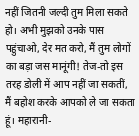नहीं जितनी जल्दी तुम मिला सकते हो। अभी मुझको उनके पास पहुंचाओ, देर मत करो, मैं तुम लोगों का बड़ा जस मानूंगी! तेज-तो इस तरह डोली में आप नहीं जा सकतीं, मैं बहोश करके आपको ले जा सकता हूं। महारानी-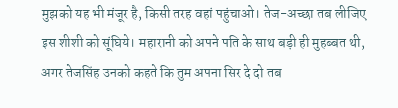मुझको यह भी मंजूर है, किसी तरह वहां पहुंचाओ। तेज-अच्छा तब लीजिए इस शीशी को सूंघिये। महारानी को अपने पति के साथ बड़ी ही मुहब्बत थी, अगर तेजसिंह उनको कहते कि तुम अपना सिर दे दो तब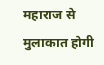महाराज से मुलाकात होगी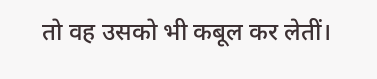तो वह उसको भी कबूल कर लेतीं।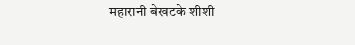महारानी बेखटके शीशी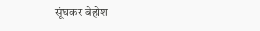सूंघकर बेहोश